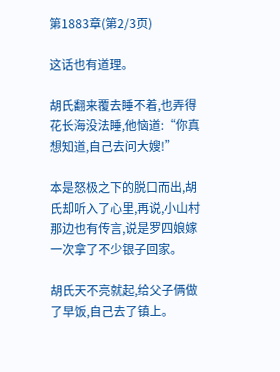第1883章(第2/3页)

这话也有道理。

胡氏翻来覆去睡不着,也弄得花长海没法睡,他恼道:“你真想知道,自己去问大嫂!”

本是怒极之下的脱口而出,胡氏却听入了心里,再说,小山村那边也有传言,说是罗四娘嫁一次拿了不少银子回家。

胡氏天不亮就起,给父子俩做了早饭,自己去了镇上。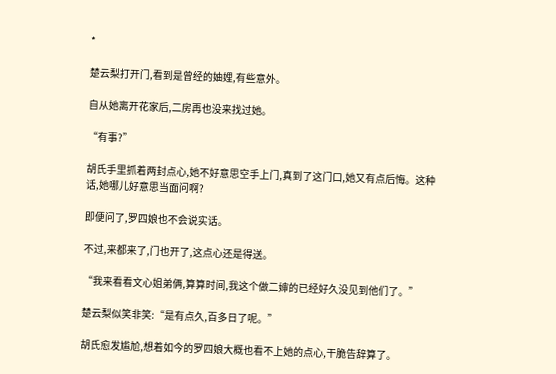*

楚云梨打开门,看到是曾经的妯娌,有些意外。

自从她离开花家后,二房再也没来找过她。

“有事?”

胡氏手里抓着两封点心,她不好意思空手上门,真到了这门口,她又有点后悔。这种话,她哪儿好意思当面问啊?

即便问了,罗四娘也不会说实话。

不过,来都来了,门也开了,这点心还是得送。

“我来看看文心姐弟俩,算算时间,我这个做二婶的已经好久没见到他们了。”

楚云梨似笑非笑:“是有点久,百多日了呢。”

胡氏愈发尴尬,想着如今的罗四娘大概也看不上她的点心,干脆告辞算了。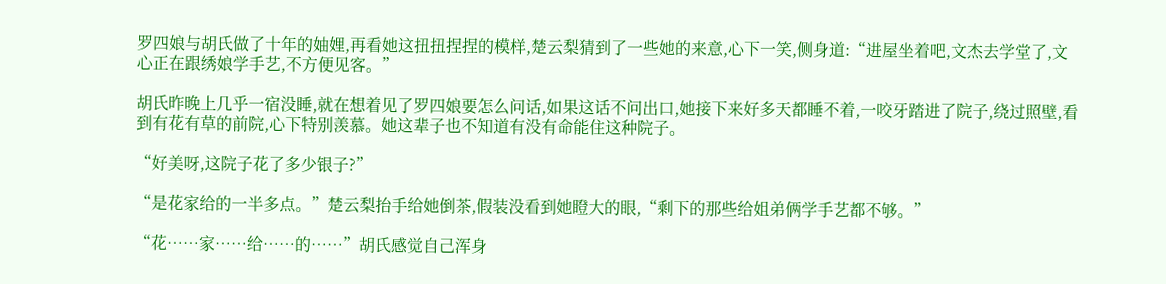罗四娘与胡氏做了十年的妯娌,再看她这扭扭捏捏的模样,楚云梨猜到了一些她的来意,心下一笑,侧身道:“进屋坐着吧,文杰去学堂了,文心正在跟绣娘学手艺,不方便见客。”

胡氏昨晚上几乎一宿没睡,就在想着见了罗四娘要怎么问话,如果这话不问出口,她接下来好多天都睡不着,一咬牙踏进了院子,绕过照壁,看到有花有草的前院,心下特别羡慕。她这辈子也不知道有没有命能住这种院子。

“好美呀,这院子花了多少银子?”

“是花家给的一半多点。”楚云梨抬手给她倒茶,假装没看到她瞪大的眼,“剩下的那些给姐弟俩学手艺都不够。”

“花……家……给……的……”胡氏感觉自己浑身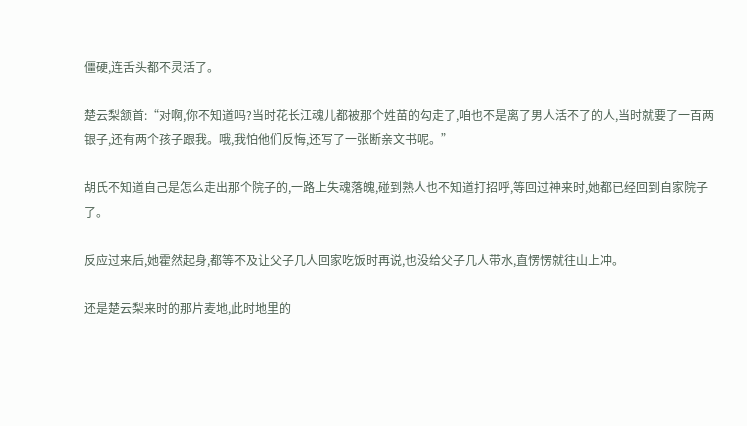僵硬,连舌头都不灵活了。

楚云梨颔首:“对啊,你不知道吗?当时花长江魂儿都被那个姓苗的勾走了,咱也不是离了男人活不了的人,当时就要了一百两银子,还有两个孩子跟我。哦,我怕他们反悔,还写了一张断亲文书呢。”

胡氏不知道自己是怎么走出那个院子的,一路上失魂落魄,碰到熟人也不知道打招呼,等回过神来时,她都已经回到自家院子了。

反应过来后,她霍然起身,都等不及让父子几人回家吃饭时再说,也没给父子几人带水,直愣愣就往山上冲。

还是楚云梨来时的那片麦地,此时地里的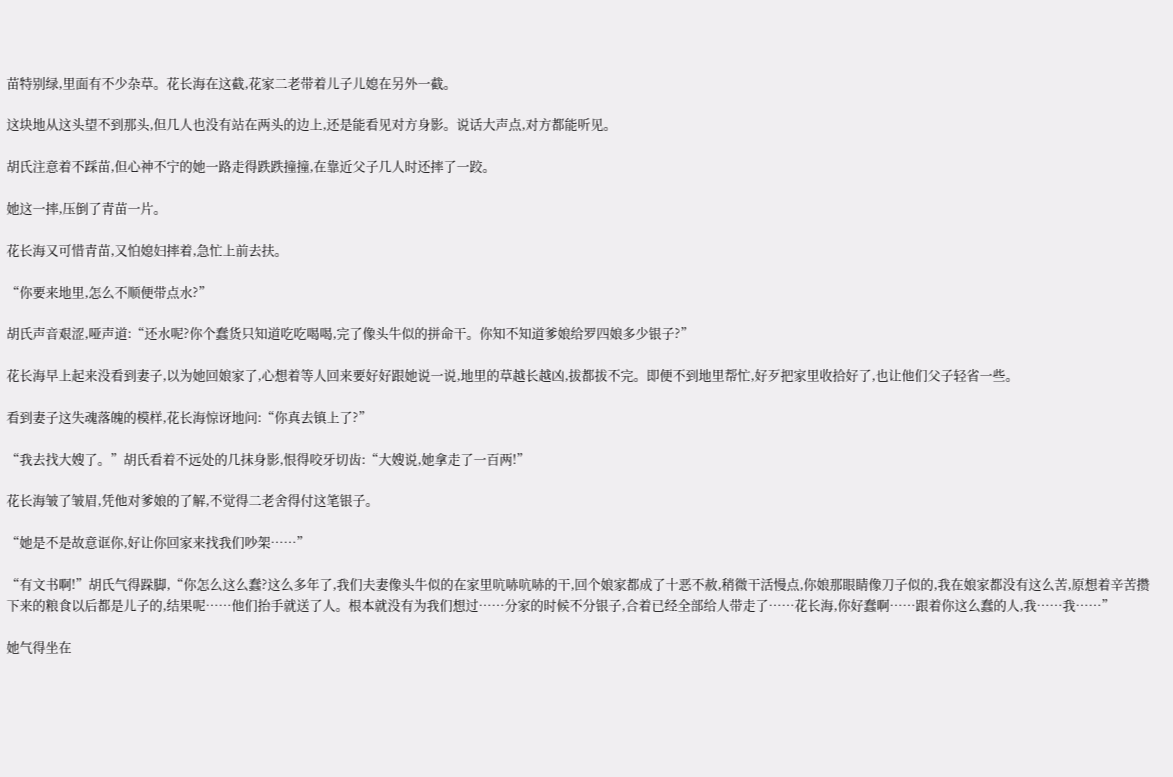苗特别绿,里面有不少杂草。花长海在这截,花家二老带着儿子儿媳在另外一截。

这块地从这头望不到那头,但几人也没有站在两头的边上,还是能看见对方身影。说话大声点,对方都能听见。

胡氏注意着不踩苗,但心神不宁的她一路走得跌跌撞撞,在靠近父子几人时还摔了一跤。

她这一摔,压倒了青苗一片。

花长海又可惜青苗,又怕媳妇摔着,急忙上前去扶。

“你要来地里,怎么不顺便带点水?”

胡氏声音艰涩,哑声道:“还水呢?你个蠢货只知道吃吃喝喝,完了像头牛似的拼命干。你知不知道爹娘给罗四娘多少银子?”

花长海早上起来没看到妻子,以为她回娘家了,心想着等人回来要好好跟她说一说,地里的草越长越凶,拔都拔不完。即便不到地里帮忙,好歹把家里收拾好了,也让他们父子轻省一些。

看到妻子这失魂落魄的模样,花长海惊讶地问:“你真去镇上了?”

“我去找大嫂了。”胡氏看着不远处的几抹身影,恨得咬牙切齿:“大嫂说,她拿走了一百两!”

花长海皱了皱眉,凭他对爹娘的了解,不觉得二老舍得付这笔银子。

“她是不是故意诓你,好让你回家来找我们吵架……”

“有文书啊!”胡氏气得跺脚,“你怎么这么蠢?这么多年了,我们夫妻像头牛似的在家里吭哧吭哧的干,回个娘家都成了十恶不赦,稍微干活慢点,你娘那眼睛像刀子似的,我在娘家都没有这么苦,原想着辛苦攒下来的粮食以后都是儿子的,结果呢……他们抬手就送了人。根本就没有为我们想过……分家的时候不分银子,合着已经全部给人带走了……花长海,你好蠢啊……跟着你这么蠢的人,我……我……”

她气得坐在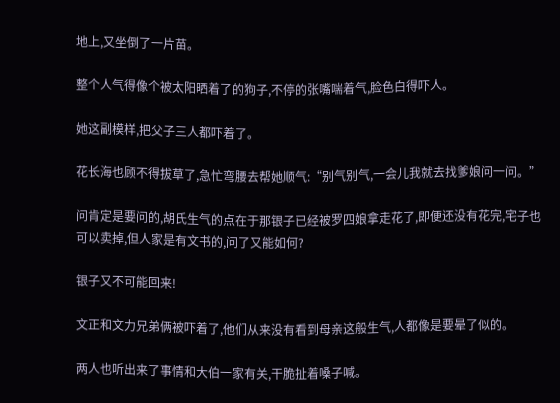地上,又坐倒了一片苗。

整个人气得像个被太阳晒着了的狗子,不停的张嘴喘着气,脸色白得吓人。

她这副模样,把父子三人都吓着了。

花长海也顾不得拔草了,急忙弯腰去帮她顺气:“别气别气,一会儿我就去找爹娘问一问。”

问肯定是要问的,胡氏生气的点在于那银子已经被罗四娘拿走花了,即便还没有花完,宅子也可以卖掉,但人家是有文书的,问了又能如何?

银子又不可能回来!

文正和文力兄弟俩被吓着了,他们从来没有看到母亲这般生气,人都像是要晕了似的。

两人也听出来了事情和大伯一家有关,干脆扯着嗓子喊。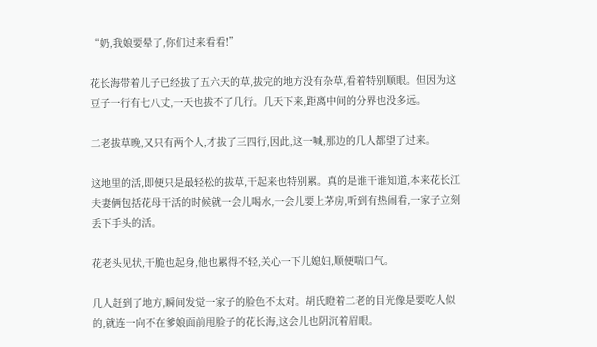“奶,我娘要晕了,你们过来看看!”

花长海带着儿子已经拔了五六天的草,拔完的地方没有杂草,看着特别顺眼。但因为这豆子一行有七八丈,一天也拔不了几行。几天下来,距离中间的分界也没多远。

二老拔草晚,又只有两个人,才拔了三四行,因此,这一喊,那边的几人都望了过来。

这地里的活,即便只是最轻松的拔草,干起来也特别累。真的是谁干谁知道,本来花长江夫妻俩包括花母干活的时候就一会儿喝水,一会儿要上茅房,听到有热闹看,一家子立刻丢下手头的活。

花老头见状,干脆也起身,他也累得不轻,关心一下儿媳妇,顺便喘口气。

几人赶到了地方,瞬间发觉一家子的脸色不太对。胡氏瞪着二老的目光像是要吃人似的,就连一向不在爹娘面前甩脸子的花长海,这会儿也阴沉着眉眼。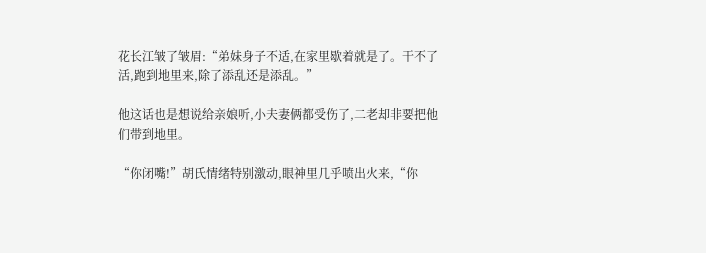花长江皱了皱眉:“弟妹身子不适,在家里歇着就是了。干不了活,跑到地里来,除了添乱还是添乱。”

他这话也是想说给亲娘听,小夫妻俩都受伤了,二老却非要把他们带到地里。

“你闭嘴!”胡氏情绪特别激动,眼神里几乎喷出火来,“你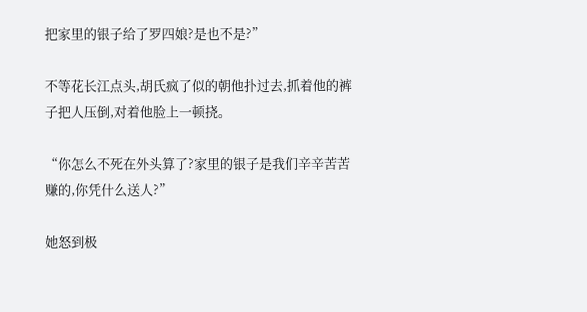把家里的银子给了罗四娘?是也不是?”

不等花长江点头,胡氏疯了似的朝他扑过去,抓着他的裤子把人压倒,对着他脸上一顿挠。

“你怎么不死在外头算了?家里的银子是我们辛辛苦苦赚的,你凭什么送人?”

她怒到极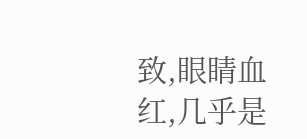致,眼睛血红,几乎是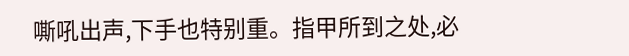嘶吼出声,下手也特别重。指甲所到之处,必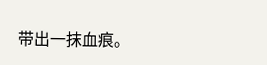带出一抹血痕。